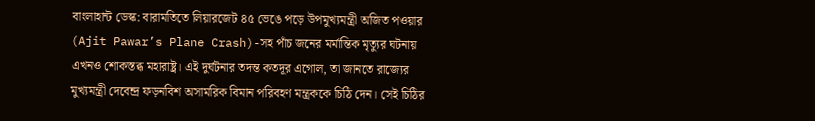বাংলাহান্ট ডেস্ক: বারামতিতে লিয়ারজেট ৪৫ ভেঙে পড়ে উপমুখ্যমন্ত্রী অজিত পওয়ার (Ajit Pawar’s Plane Crash)-সহ পাঁচ জনের মর্মান্তিক মৃত্যুর ঘটনায় এখনও শোকস্তব্ধ মহারাষ্ট্র। এই দুর্ঘটনার তদন্ত কতদূর এগোল, তা জানতে রাজ্যের মুখ্যমন্ত্রী দেবেন্দ্র ফড়নবিশ অসামরিক বিমান পরিবহণ মন্ত্রককে চিঠি দেন। সেই চিঠির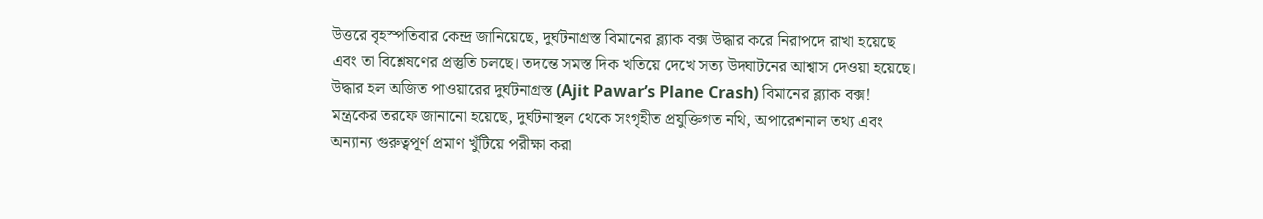উত্তরে বৃহস্পতিবার কেন্দ্র জানিয়েছে, দুর্ঘটনাগ্রস্ত বিমানের ব্ল্যাক বক্স উদ্ধার করে নিরাপদে রাখা হয়েছে এবং তা বিশ্লেষণের প্রস্তুতি চলছে। তদন্তে সমস্ত দিক খতিয়ে দেখে সত্য উদ্ঘাটনের আশ্বাস দেওয়া হয়েছে।
উদ্ধার হল অজিত পাওয়ারের দুর্ঘটনাগ্রস্ত (Ajit Pawar’s Plane Crash) বিমানের ব্ল্যাক বক্স!
মন্ত্রকের তরফে জানানো হয়েছে, দুর্ঘটনাস্থল থেকে সংগৃহীত প্রযুক্তিগত নথি, অপারেশনাল তথ্য এবং অন্যান্য গুরুত্বপূর্ণ প্রমাণ খুঁটিয়ে পরীক্ষা করা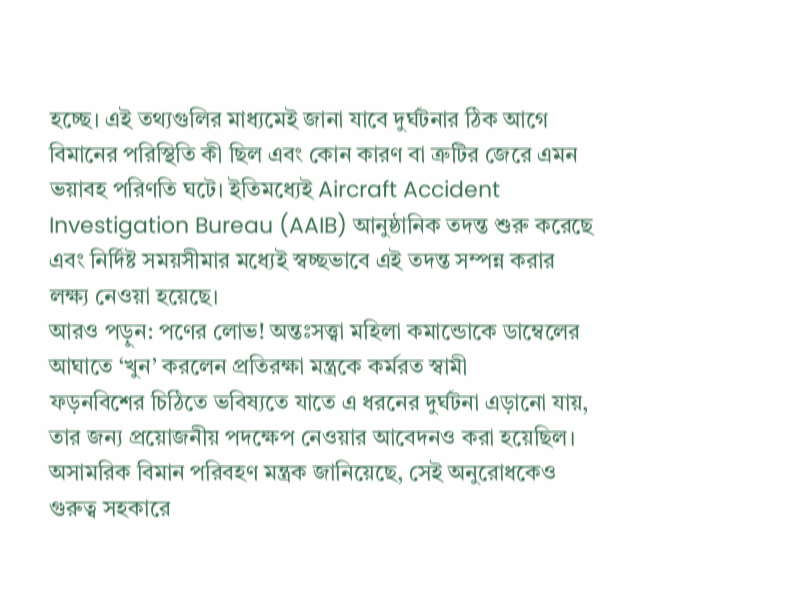হচ্ছে। এই তথ্যগুলির মাধ্যমেই জানা যাবে দুর্ঘটনার ঠিক আগে বিমানের পরিস্থিতি কী ছিল এবং কোন কারণ বা ত্রুটির জেরে এমন ভয়াবহ পরিণতি ঘটে। ইতিমধ্যেই Aircraft Accident Investigation Bureau (AAIB) আনুষ্ঠানিক তদন্ত শুরু করেছে এবং নির্দিষ্ট সময়সীমার মধ্যেই স্বচ্ছভাবে এই তদন্ত সম্পন্ন করার লক্ষ্য নেওয়া হয়েছে।
আরও পড়ুন: পণের লোভ! অন্তঃসত্ত্বা মহিলা কমান্ডোকে ডাম্বেলের আঘাতে ‘খুন’ করলেন প্রতিরক্ষা মন্ত্রকে কর্মরত স্বামী
ফড়নবিশের চিঠিতে ভবিষ্যতে যাতে এ ধরনের দুর্ঘটনা এড়ানো যায়, তার জন্য প্রয়োজনীয় পদক্ষেপ নেওয়ার আবেদনও করা হয়েছিল। অসামরিক বিমান পরিবহণ মন্ত্রক জানিয়েছে, সেই অনুরোধকেও গুরুত্ব সহকারে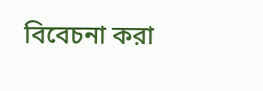বিবেচনা করা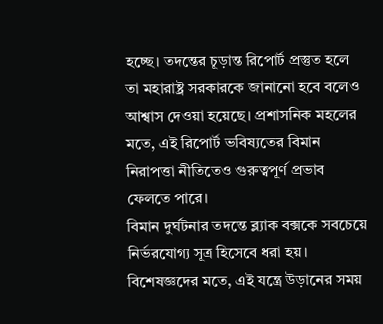হচ্ছে। তদন্তের চূড়ান্ত রিপোর্ট প্রস্তুত হলে তা মহারাষ্ট্র সরকারকে জানানো হবে বলেও আশ্বাস দেওয়া হয়েছে। প্রশাসনিক মহলের মতে, এই রিপোর্ট ভবিষ্যতের বিমান নিরাপত্তা নীতিতেও গুরুত্বপূর্ণ প্রভাব ফেলতে পারে।
বিমান দুর্ঘটনার তদন্তে ব্ল্যাক বক্সকে সবচেয়ে নির্ভরযোগ্য সূত্র হিসেবে ধরা হয়। বিশেষজ্ঞদের মতে, এই যন্ত্রে উড়ানের সময়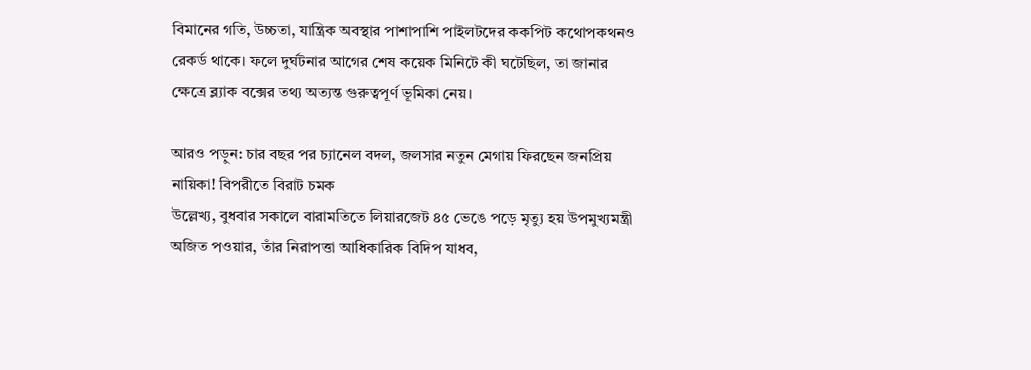বিমানের গতি, উচ্চতা, যান্ত্রিক অবস্থার পাশাপাশি পাইলটদের ককপিট কথোপকথনও রেকর্ড থাকে। ফলে দুর্ঘটনার আগের শেষ কয়েক মিনিটে কী ঘটেছিল, তা জানার ক্ষেত্রে ব্ল্যাক বক্সের তথ্য অত্যন্ত গুরুত্বপূর্ণ ভূমিকা নেয়।

আরও পড়ুন: চার বছর পর চ্যানেল বদল, জলসার নতুন মেগায় ফিরছেন জনপ্রিয় নায়িকা! বিপরীতে বিরাট চমক
উল্লেখ্য, বুধবার সকালে বারামতিতে লিয়ারজেট ৪৫ ভেঙে পড়ে মৃত্যু হয় উপমুখ্যমন্ত্রী অজিত পওয়ার, তাঁর নিরাপত্তা আধিকারিক বিদিপ যাধব,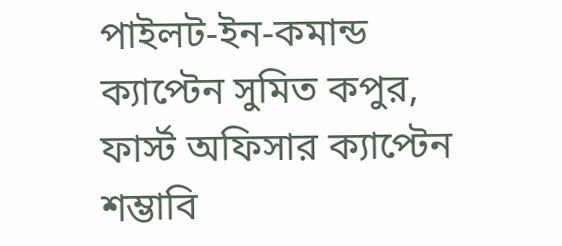পাইলট-ইন-কমান্ড ক্যাপ্টেন সুমিত কপুর, ফার্স্ট অফিসার ক্যাপ্টেন শম্ভাবি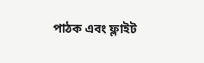পাঠক এবং ফ্লাইট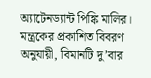অ্যাটেনড্যান্ট পিঙ্কি মালির। মন্ত্রকের প্রকাশিত বিবরণ অনুযায়ী, বিমানটি দু’বার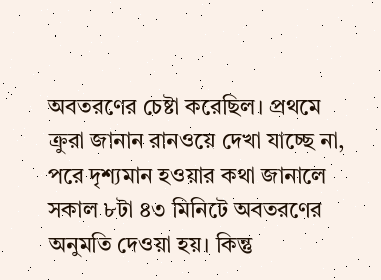অবতরণের চেষ্টা করেছিল। প্রথমে ক্রুরা জানান রানওয়ে দেখা যাচ্ছে না, পরে দৃশ্যমান হওয়ার কথা জানালে সকাল ৮টা ৪৩ মিনিটে অবতরণের অনুমতি দেওয়া হয়। কিন্তু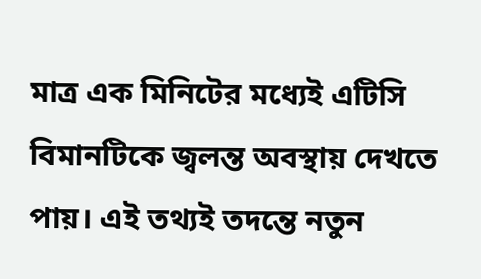মাত্র এক মিনিটের মধ্যেই এটিসি বিমানটিকে জ্বলন্ত অবস্থায় দেখতে পায়। এই তথ্যই তদন্তে নতুন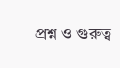প্রশ্ন ও গুরুত্ব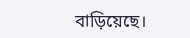বাড়িয়েছে।